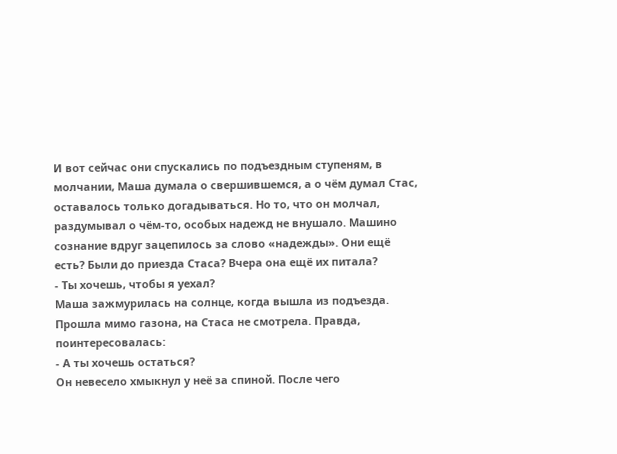И вот сейчас они спускались по подъездным ступеням, в молчании, Маша думала о свершившемся, а о чём думал Стас, оставалось только догадываться. Но то, что он молчал, раздумывал о чём-то, особых надежд не внушало. Машино сознание вдруг зацепилось за слово «надежды». Они ещё есть? Были до приезда Стаса? Вчера она ещё их питала?
- Ты хочешь, чтобы я уехал?
Маша зажмурилась на солнце, когда вышла из подъезда. Прошла мимо газона, на Стаса не смотрела. Правда, поинтересовалась:
- А ты хочешь остаться?
Он невесело хмыкнул у неё за спиной. После чего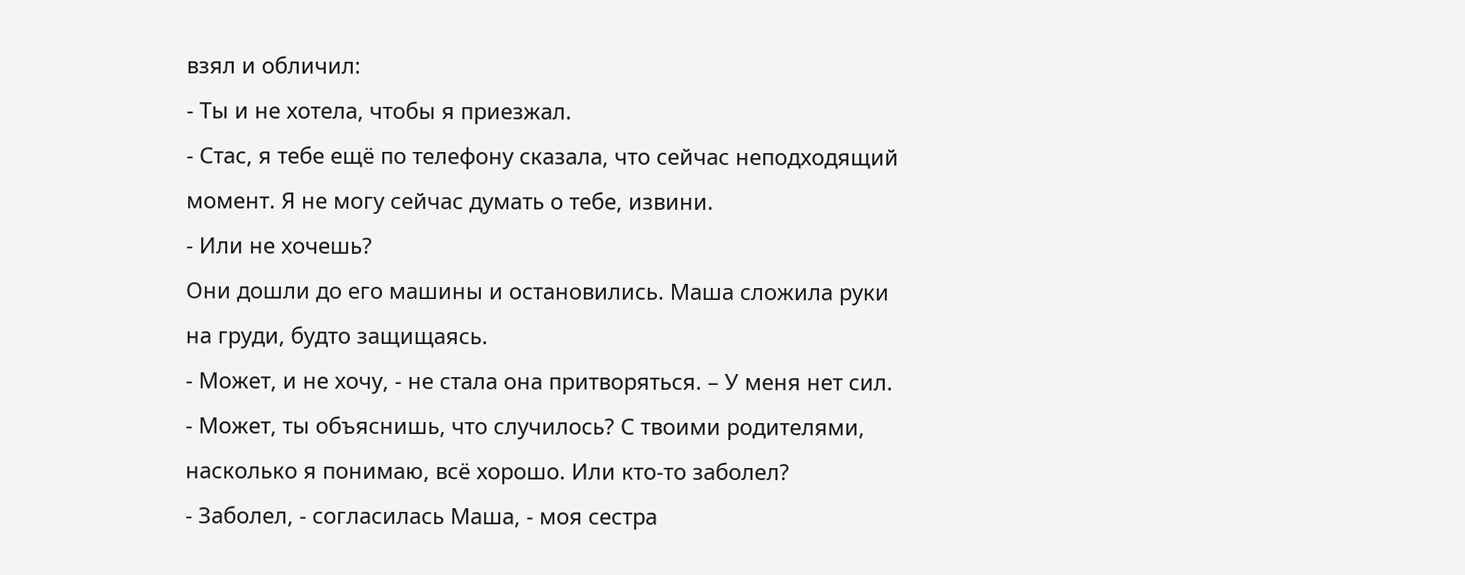взял и обличил:
- Ты и не хотела, чтобы я приезжал.
- Стас, я тебе ещё по телефону сказала, что сейчас неподходящий момент. Я не могу сейчас думать о тебе, извини.
- Или не хочешь?
Они дошли до его машины и остановились. Маша сложила руки на груди, будто защищаясь.
- Может, и не хочу, - не стала она притворяться. – У меня нет сил.
- Может, ты объяснишь, что случилось? С твоими родителями, насколько я понимаю, всё хорошо. Или кто-то заболел?
- Заболел, - согласилась Маша, - моя сестра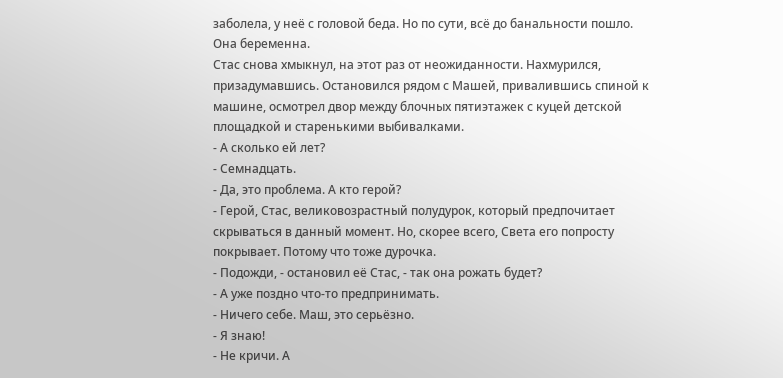заболела, у неё с головой беда. Но по сути, всё до банальности пошло. Она беременна.
Стас снова хмыкнул, на этот раз от неожиданности. Нахмурился, призадумавшись. Остановился рядом с Машей, привалившись спиной к машине, осмотрел двор между блочных пятиэтажек с куцей детской площадкой и старенькими выбивалками.
- А сколько ей лет?
- Семнадцать.
- Да, это проблема. А кто герой?
- Герой, Стас, великовозрастный полудурок, который предпочитает скрываться в данный момент. Но, скорее всего, Света его попросту покрывает. Потому что тоже дурочка.
- Подожди, - остановил её Стас, - так она рожать будет?
- А уже поздно что-то предпринимать.
- Ничего себе. Маш, это серьёзно.
- Я знаю!
- Не кричи. А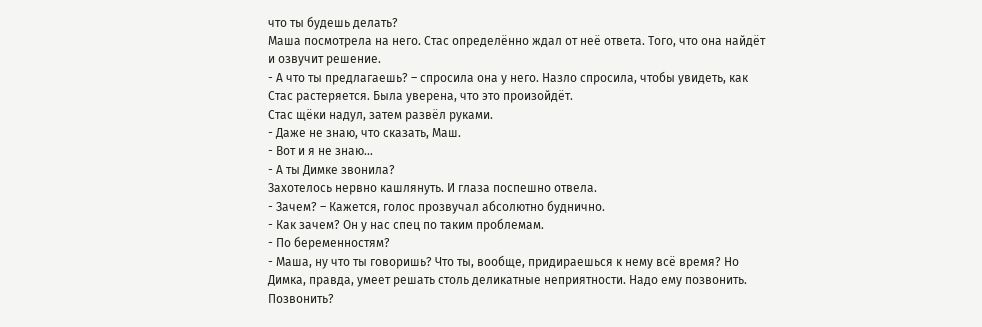что ты будешь делать?
Маша посмотрела на него. Стас определённо ждал от неё ответа. Того, что она найдёт и озвучит решение.
- А что ты предлагаешь? – спросила она у него. Назло спросила, чтобы увидеть, как Стас растеряется. Была уверена, что это произойдёт.
Стас щёки надул, затем развёл руками.
- Даже не знаю, что сказать, Маш.
- Вот и я не знаю…
- А ты Димке звонила?
Захотелось нервно кашлянуть. И глаза поспешно отвела.
- Зачем? – Кажется, голос прозвучал абсолютно буднично.
- Как зачем? Он у нас спец по таким проблемам.
- По беременностям?
- Маша, ну что ты говоришь? Что ты, вообще, придираешься к нему всё время? Но Димка, правда, умеет решать столь деликатные неприятности. Надо ему позвонить. Позвонить?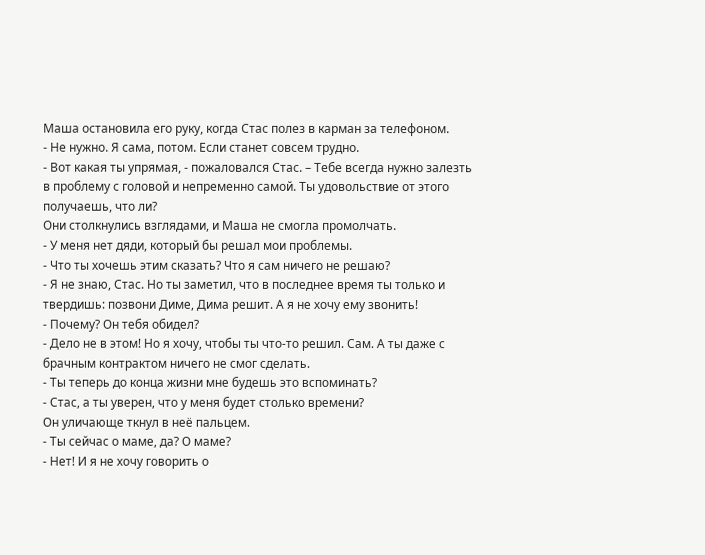Маша остановила его руку, когда Стас полез в карман за телефоном.
- Не нужно. Я сама, потом. Если станет совсем трудно.
- Вот какая ты упрямая, - пожаловался Стас. – Тебе всегда нужно залезть в проблему с головой и непременно самой. Ты удовольствие от этого получаешь, что ли?
Они столкнулись взглядами, и Маша не смогла промолчать.
- У меня нет дяди, который бы решал мои проблемы.
- Что ты хочешь этим сказать? Что я сам ничего не решаю?
- Я не знаю, Стас. Но ты заметил, что в последнее время ты только и твердишь: позвони Диме, Дима решит. А я не хочу ему звонить!
- Почему? Он тебя обидел?
- Дело не в этом! Но я хочу, чтобы ты что-то решил. Сам. А ты даже с брачным контрактом ничего не смог сделать.
- Ты теперь до конца жизни мне будешь это вспоминать?
- Стас, а ты уверен, что у меня будет столько времени?
Он уличающе ткнул в неё пальцем.
- Ты сейчас о маме, да? О маме?
- Нет! И я не хочу говорить о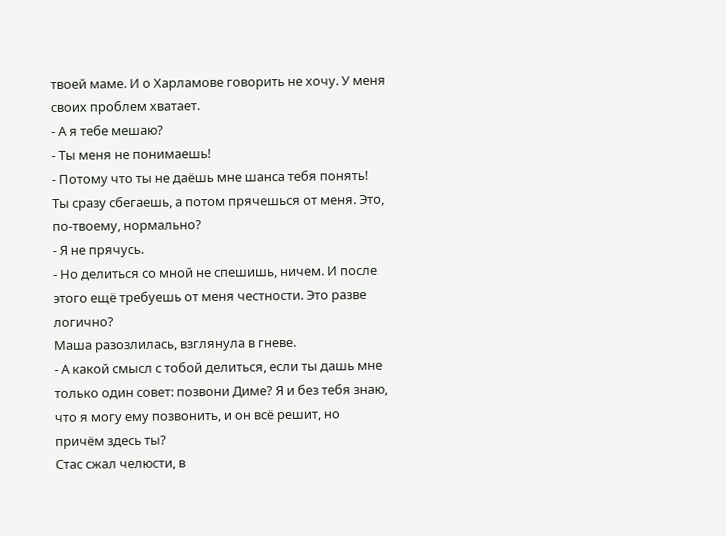твоей маме. И о Харламове говорить не хочу. У меня своих проблем хватает.
- А я тебе мешаю?
- Ты меня не понимаешь!
- Потому что ты не даёшь мне шанса тебя понять! Ты сразу сбегаешь, а потом прячешься от меня. Это, по-твоему, нормально?
- Я не прячусь.
- Но делиться со мной не спешишь, ничем. И после этого ещё требуешь от меня честности. Это разве логично?
Маша разозлилась, взглянула в гневе.
- А какой смысл с тобой делиться, если ты дашь мне только один совет: позвони Диме? Я и без тебя знаю, что я могу ему позвонить, и он всё решит, но причём здесь ты?
Стас сжал челюсти, в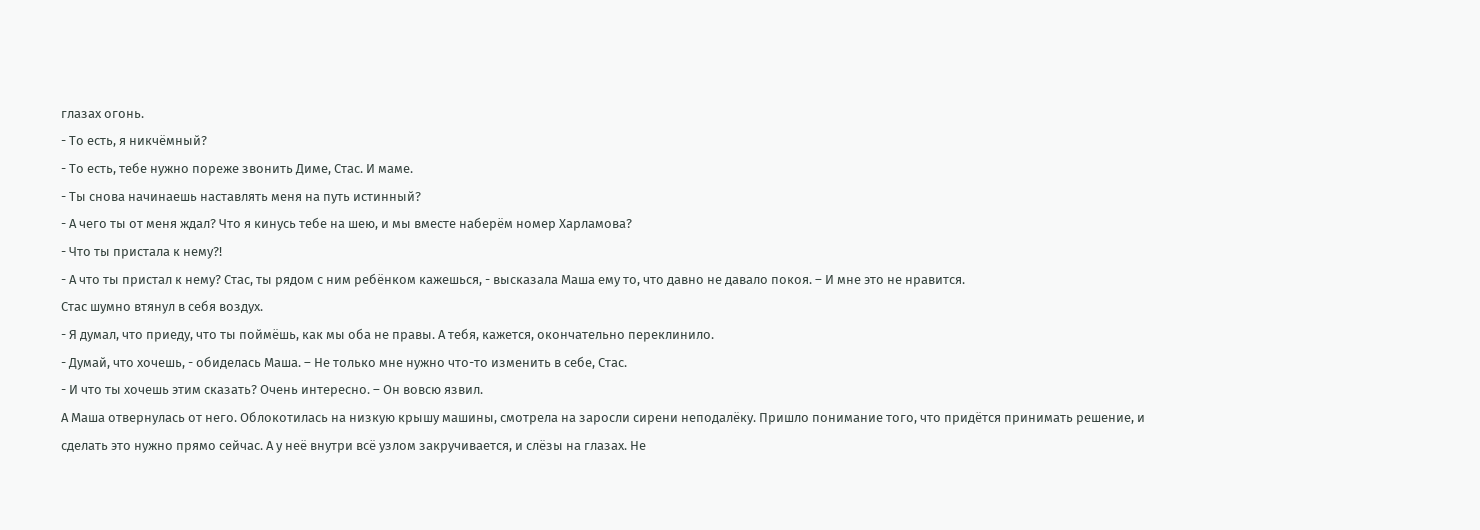глазах огонь.
- То есть, я никчёмный?
- То есть, тебе нужно пореже звонить Диме, Стас. И маме.
- Ты снова начинаешь наставлять меня на путь истинный?
- А чего ты от меня ждал? Что я кинусь тебе на шею, и мы вместе наберём номер Харламова?
- Что ты пристала к нему?!
- А что ты пристал к нему? Стас, ты рядом с ним ребёнком кажешься, - высказала Маша ему то, что давно не давало покоя. – И мне это не нравится.
Стас шумно втянул в себя воздух.
- Я думал, что приеду, что ты поймёшь, как мы оба не правы. А тебя, кажется, окончательно переклинило.
- Думай, что хочешь, - обиделась Маша. – Не только мне нужно что-то изменить в себе, Стас.
- И что ты хочешь этим сказать? Очень интересно. – Он вовсю язвил.
А Маша отвернулась от него. Облокотилась на низкую крышу машины, смотрела на заросли сирени неподалёку. Пришло понимание того, что придётся принимать решение, и сделать это нужно прямо сейчас. А у неё внутри всё узлом закручивается, и слёзы на глазах. Не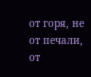от горя, не от печали, от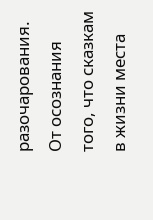разочарования. От осознания того, что сказкам в жизни места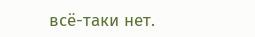всё-таки нет.